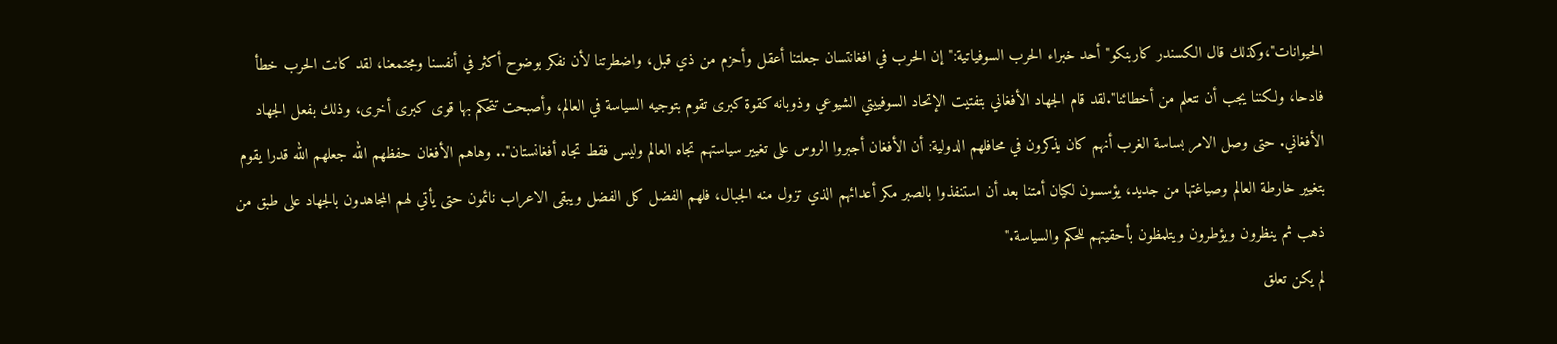الحيوانات"،وكذلك قال الكسندر كاربنكو"أحد خبراء الحرب السوفياتية:"إن الحرب في افغانتسان جعلتنا أعقل وأحزم من ذي قبل، واضطرتنا لأن نفكر بوضوح أكثر في أنفسنا ومجتمعنا، لقد كانت الحرب خطأ فادحا، ولكننا يجب أن نتعلم من أخطائنا".لقد قام الجهاد الأفغاني بتفتيت الإتحاد السوفييتي الشيوعي وذوبانه كقوة كبرى تقوم بتوجيه السياسة في العالم، وأصبحت تتحكم بها قوى كبرى أخرى، وذلك بفعل الجهاد الأفغاني. حتى وصل الامر بساسة الغرب أنهم كان يذكرون في محافلهم الدولية: أن الأفغان أجبروا الروس على تغيير سياستهم تجاه العالم وليس فقط تجاه أفغانستان".. وهاهم الأفغان حفظهم الله جعلهم الله قدرا يقوم بتغيير خارطة العالم وصياغتها من جديد، يؤسسون لكيان أمتنا بعد أن استنفذوا بالصبر مكر أعدائهم الذي تزول منه الجبال، فلهم الفضل كل الفضل ويبقى الاعراب نائمون حتى يأتي لهم المجاهدون بالجهاد على طبق من ذهب ثم ينظرون ويؤطرون ويتلمظون بأحقيتهم للحكم والسياسة."
لم يكن تعلق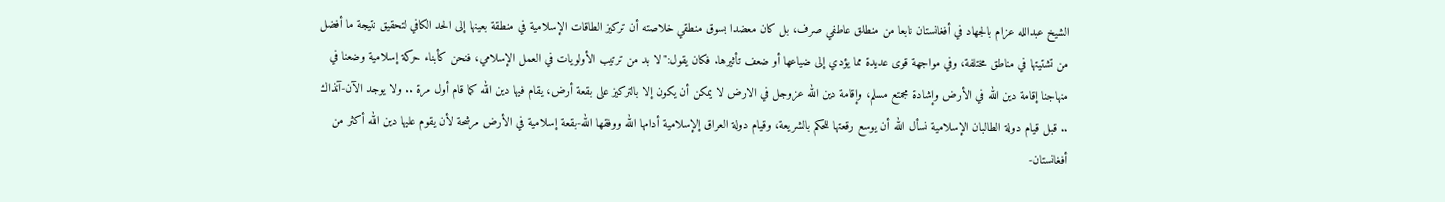الشيخ عبدالله عزام بالجهاد في أفغانستان نابعا من منطلق عاطفي صرف، بل كان معضدا بسوق منطقي خلاصته أن تركيز الطاقات الإسلامية في منطقة بعينها إلى الحد الكافي لتحقيق نتيجة ما أفضل من تشتيتها في مناطق مختلفة، وفي مواجهة قوى عديدة مما يؤدي إلى ضياعها أو ضعف تأثيرها. فكان يقول:"لا بد من ترتيب الأولويات في العمل الإسلامي، فنحن كأبناء حركة إسلامية وضعنا في منهاجنا إقامة دين الله في الأرض وإشادة مجمتع مسلم، وإقامة دين الله عزوجل في الارض لا يمكن أن يكون إلا بالتركيز على بقعة أرض، يقام فيها دين الله كما قام أول مرة .. ولا يوجد الآن-آنذاك .. قبل قيام دولة الطالبان الإسلامية نسأل الله أن يوسع رقعتها للحكم بالشريعة، وقيام دولة العراق إلإسلامية أدامها الله ووفقها الله-بقعة إسلامية في الأرض مرشحة لأن يقوم عليها دين الله أكثر من أفغانستان-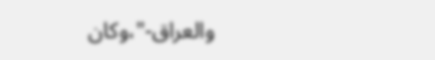والعراق-"،وكان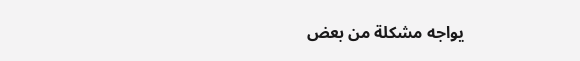يواجه مشكلة من بعض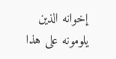إخوانه الذين يلومونه على هذا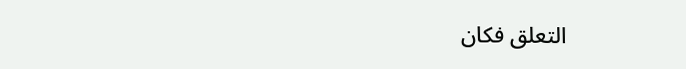التعلق فكان